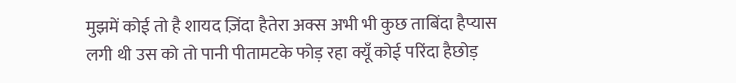मुझमें कोई तो है शायद ज़िंदा हैतेरा अक्स अभी भी कुछ ताबिंदा हैप्यास लगी थी उस को तो पानी पीतामटके फोड़ रहा क्यूँ कोई परिंदा हैछोड़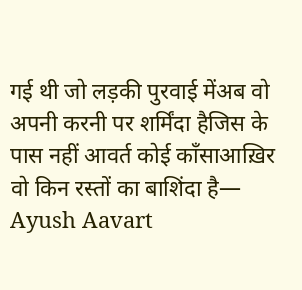गई थी जो लड़की पुरवाई मेंअब वो अपनी करनी पर शर्मिंदा हैजिस के पास नहीं आवर्त कोई काँसाआख़िर वो किन रस्तों का बाशिंदा है— Ayush Aavart